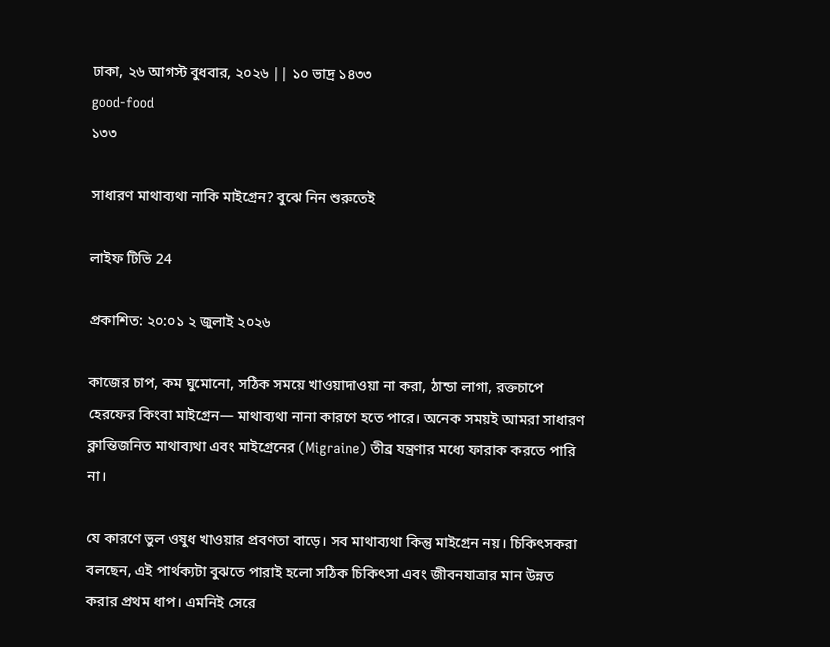ঢাকা, ২৬ আগস্ট বুধবার, ২০২৬ || ১০ ভাদ্র ১৪৩৩
good-food
১৩৩

সাধারণ মাথাব্যথা নাকি মাইগ্রেন? বুঝে নিন শুরুতেই

লাইফ টিভি 24

প্রকাশিত: ২০:০১ ২ জুলাই ২০২৬

কাজের চাপ, কম ঘুমোনো, সঠিক সময়ে খাওয়াদাওয়া না করা, ঠান্ডা লাগা, রক্তচাপে হেরফের কিংবা মাইগ্রেন— মাথাব্যথা নানা কারণে হতে পারে। অনেক সময়ই আমরা সাধারণ ক্লান্তিজনিত মাথাব্যথা এবং মাইগ্রেনের (Migraine) তীব্র যন্ত্রণার মধ্যে ফারাক করতে পারি না।

যে কারণে ভুল ওষুধ খাওয়ার প্রবণতা বাড়ে। সব মাথাব্যথা কিন্তু মাইগ্রেন নয়। চিকিৎসকরা বলছেন, এই পার্থক্যটা বুঝতে পারাই হলো সঠিক চিকিৎসা এবং জীবনযাত্রার মান উন্নত করার প্রথম ধাপ। এমনিই সেরে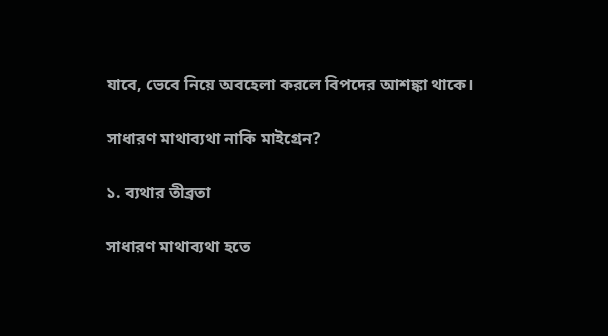যাবে, ভেবে নিয়ে অবহেলা করলে বিপদের আশঙ্কা থাকে।

সাধারণ মাথাব্যথা নাকি মাইগ্রেন?

১. ব্যথার তীব্রতা

সাধারণ মাথাব্যথা হতে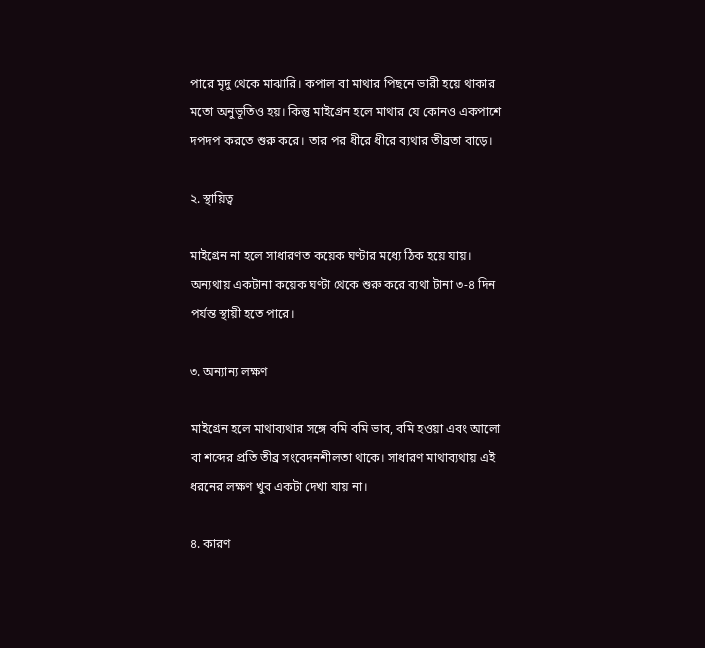পারে মৃদু থেকে মাঝারি। কপাল বা মাথার পিছনে ভারী হয়ে থাকার মতো অনুভূতিও হয়। কিন্তু মাইগ্রেন হলে মাথার যে কোনও একপাশে দপদপ করতে শুরু করে। তার পর ধীরে ধীরে ব্যথার তীব্রতা বাড়ে।

২. স্থায়িত্ব

মাইগ্রেন না হলে সাধারণত কয়েক ঘণ্টার মধ্যে ঠিক হয়ে যায়। অন্যথায় একটানা কয়েক ঘণ্টা থেকে শুরু করে ব্যথা টানা ৩-৪ দিন পর্যন্ত স্থায়ী হতে পারে।

৩. অন্যান্য লক্ষণ

মাইগ্রেন হলে মাথাব্যথার সঙ্গে বমি বমি ভাব, বমি হওয়া এবং আলো বা শব্দের প্রতি তীব্র সংবেদনশীলতা থাকে। সাধারণ মাথাব্যথায় এই ধরনের লক্ষণ খুব একটা দেখা যায় না।

৪. কারণ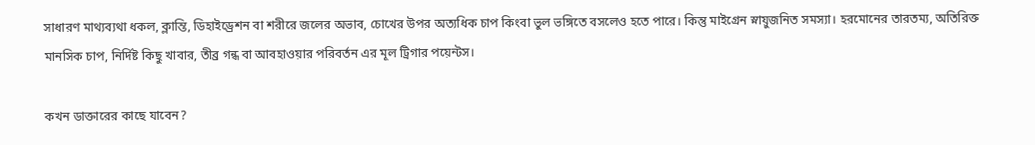সাধারণ মাথ্যব্যথা ধকল, ক্লান্তি, ডিহাইড্রেশন বা শরীরে জলের অভাব, চোখের উপর অত্যধিক চাপ কিংবা ভুল ভঙ্গিতে বসলেও হতে পারে। কিন্তু মাইগ্রেন স্নায়ুজনিত সমস্যা। হরমোনের তারতম্য, অতিরিক্ত মানসিক চাপ, নির্দিষ্ট কিছু খাবার, তীব্র গন্ধ বা আবহাওয়ার পরিবর্তন এর মূল ট্রিগার পয়েন্টস।

কখন ডাক্তারের কাছে যাবেন?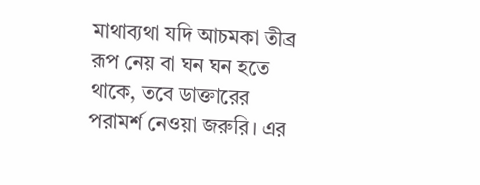মাথাব্যথা যদি আচমকা তীব্র রূপ নেয় বা ঘন ঘন হতে থাকে, তবে ডাক্তারের পরামর্শ নেওয়া জরুরি। এর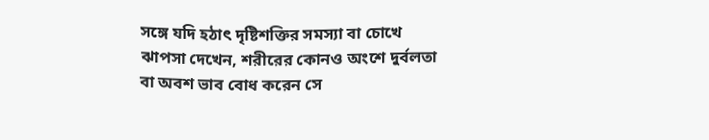সঙ্গে যদি হঠাৎ দৃষ্টিশক্তির সমস্যা বা চোখে ঝাপসা দেখেন, শরীরের কোনও অংশে দুর্বলতা বা অবশ ভাব বোধ করেন সে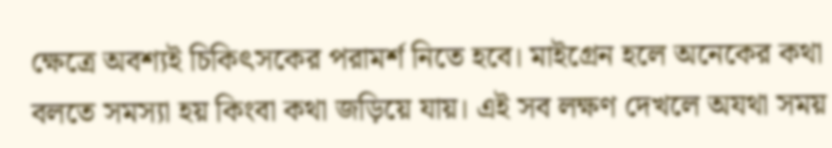ক্ষেত্রে অবশ্যই চিকিৎসকের পরামর্শ নিতে হবে। মাইগ্রেন হলে অনেকের কথা বলতে সমস্যা হয় কিংবা কথা জড়িয়ে যায়। এই সব লক্ষণ দেখলে অযথা সময়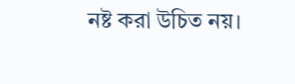নষ্ট করা উচিত নয়।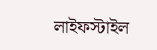লাইফস্টাইল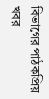বিভাগের পাঠকপ্রিয় খবর